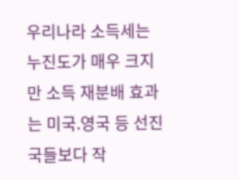우리나라 소득세는 누진도가 매우 크지만 소득 재분배 효과는 미국.영국 등 선진국들보다 작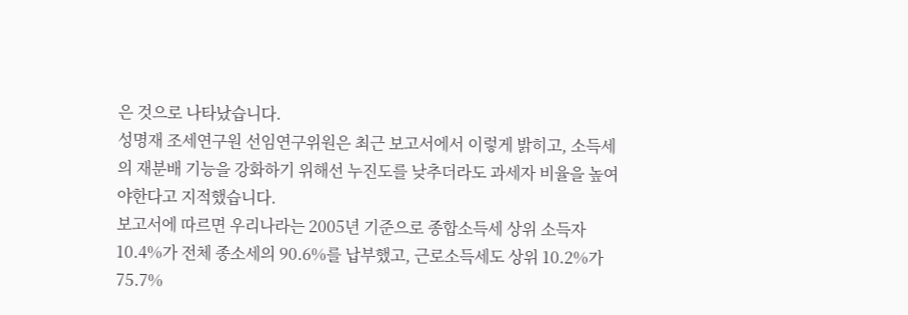은 것으로 나타났습니다.
성명재 조세연구원 선임연구위원은 최근 보고서에서 이렇게 밝히고, 소득세의 재분배 기능을 강화하기 위해선 누진도를 낮추더라도 과세자 비율을 높여야한다고 지적했습니다.
보고서에 따르면 우리나라는 2005년 기준으로 종합소득세 상위 소득자 10.4%가 전체 종소세의 90.6%를 납부했고, 근로소득세도 상위 10.2%가 75.7%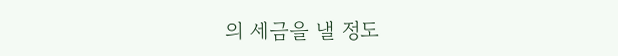의 세금을 낼 정도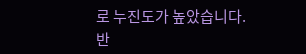로 누진도가 높았습니다.
반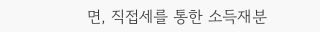면, 직접세를 통한 소득재분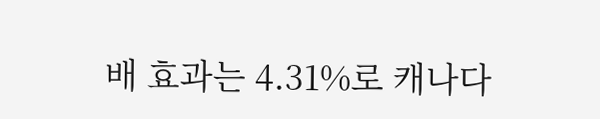배 효과는 4.31%로 캐나다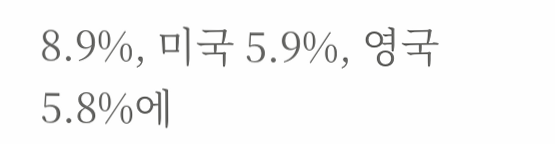8.9%, 미국 5.9%, 영국 5.8%에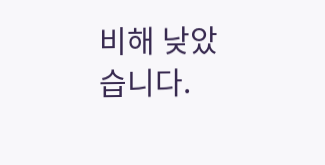비해 낮았습니다.